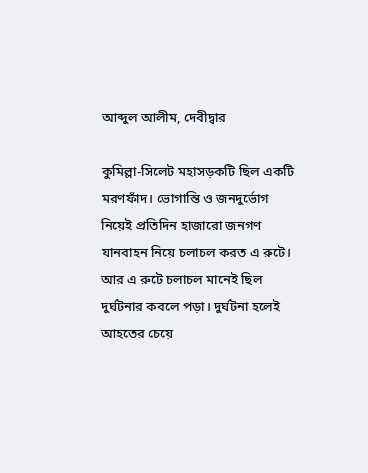আব্দুল আলীম, দেবীদ্বার

কুমিল্লা-সিলেট মহাসড়কটি ছিল একটি মরণফাঁদ। ভোগান্তি ও জনদুর্ভোগ নিয়েই প্রতিদিন হাজারো জনগণ যানবাহন নিয়ে চলাচল করত এ রুটে। আর এ রুটে চলাচল মানেই ছিল দুর্ঘটনার কবলে পড়া। দুর্ঘটনা হলেই আহতের চেয়ে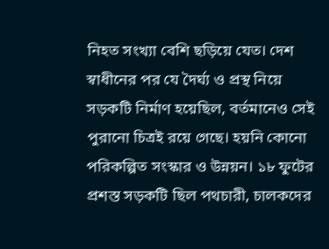নিহত সংখ্যা বেশি ছড়িয়ে যেত। দেশ স্বাধীনের পর যে দৈর্ঘ্য ও প্রস্থ নিয়ে সড়কটি নির্মাণ হয়েছিল, বর্তমানেও সেই পুরানো চিত্রই রয়ে গেছে। হয়নি কোনো পরিকল্পিত সংস্কার ও উন্নয়ন। ১৮ ফুটের প্রশস্ত সড়কটি ছিল পথচারী, চালকদের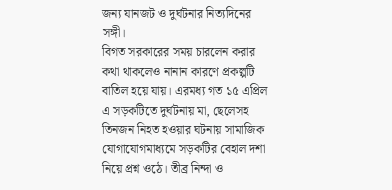জন্য যানজট ও দুর্ঘটনার নিত্যদিনের সঙ্গী।
বিগত সরকারের সময় চারলেন করার কথা থাকলেও নানান কারণে প্রকল্পটি বাতিল হয়ে যায়। এরমধ্য গত ১৫ এপ্রিল এ সড়কটিতে দুর্ঘটনায় মা, ছেলেসহ তিনজন নিহত হওয়ার ঘটনায় সামাজিক যোগাযোগমাধ্যমে সড়কটির বেহাল দশা নিয়ে প্রশ্ন ওঠে। তীব্র নিন্দা ও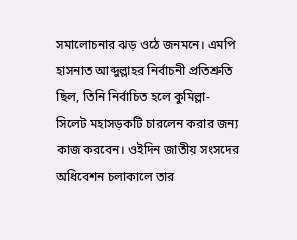সমালোচনার ঝড় ওঠে জনমনে। এমপি হাসনাত আব্দুল্লাহর নির্বাচনী প্রতিশ্রুতি ছিল, তিনি নির্বাচিত হলে কুমিল্লা-সিলেট মহাসড়কটি চারলেন করার জন্য কাজ করবেন। ওইদিন জাতীয় সংসদের অধিবেশন চলাকালে তার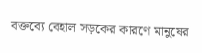বক্তব্যে বেহাল সড়কের কারণে মানুষের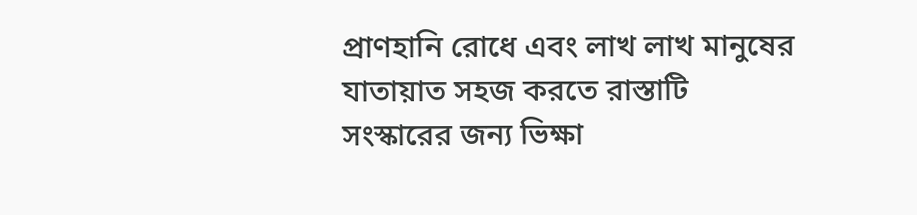প্রাণহানি রোধে এবং লাখ লাখ মানুষের যাতায়াত সহজ করতে রাস্তাটি সংস্কারের জন্য ভিক্ষা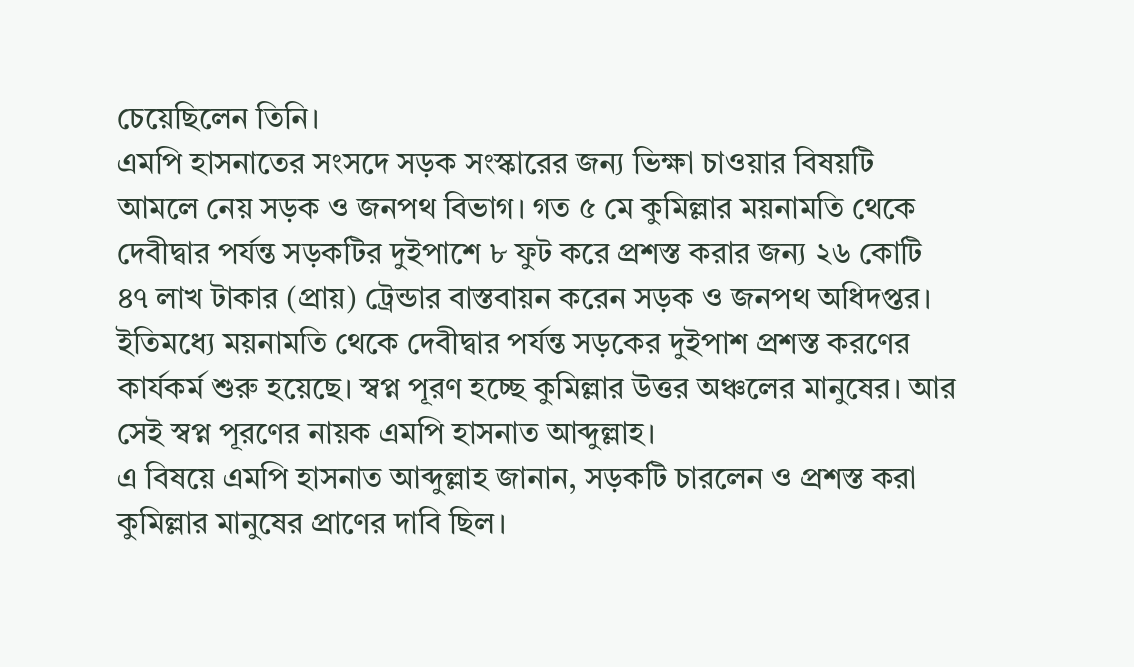চেয়েছিলেন তিনি।
এমপি হাসনাতের সংসদে সড়ক সংস্কারের জন্য ভিক্ষা চাওয়ার বিষয়টি আমলে নেয় সড়ক ও জনপথ বিভাগ। গত ৫ মে কুমিল্লার ময়নামতি থেকে দেবীদ্বার পর্যন্ত সড়কটির দুইপাশে ৮ ফুট করে প্রশস্ত করার জন্য ২৬ কোটি ৪৭ লাখ টাকার (প্রায়) ট্রেন্ডার বাস্তবায়ন করেন সড়ক ও জনপথ অধিদপ্তর। ইতিমধ্যে ময়নামতি থেকে দেবীদ্বার পর্যন্ত সড়কের দুইপাশ প্রশস্ত করণের কার্যকর্ম শুরু হয়েছে। স্বপ্ন পূরণ হচ্ছে কুমিল্লার উত্তর অঞ্চলের মানুষের। আর সেই স্বপ্ন পূরণের নায়ক এমপি হাসনাত আব্দুল্লাহ।
এ বিষয়ে এমপি হাসনাত আব্দুল্লাহ জানান, সড়কটি চারলেন ও প্রশস্ত করা কুমিল্লার মানুষের প্রাণের দাবি ছিল।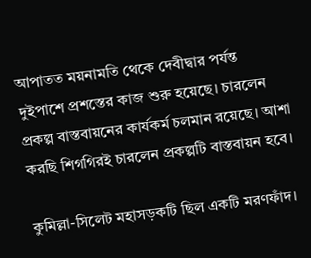আপাতত ময়নামতি থেকে দেবীদ্বার পর্যন্ত দুইপাশে প্রশস্তের কাজ শুরু হয়েছে। চারলেন প্রকল্প বাস্তবায়নের কার্যকর্ম চলমান রয়েছে। আশা করছি শিগগিরই চারলেন প্রকল্পটি বাস্তবায়ন হবে।

কুমিল্লা-সিলেট মহাসড়কটি ছিল একটি মরণফাঁদ।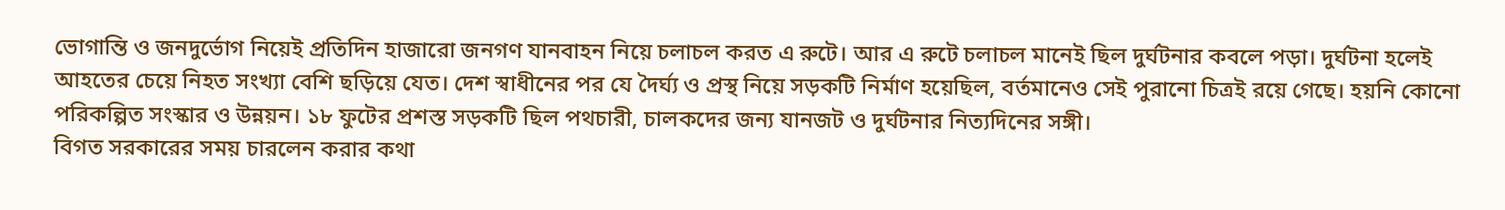ভোগান্তি ও জনদুর্ভোগ নিয়েই প্রতিদিন হাজারো জনগণ যানবাহন নিয়ে চলাচল করত এ রুটে। আর এ রুটে চলাচল মানেই ছিল দুর্ঘটনার কবলে পড়া। দুর্ঘটনা হলেই আহতের চেয়ে নিহত সংখ্যা বেশি ছড়িয়ে যেত। দেশ স্বাধীনের পর যে দৈর্ঘ্য ও প্রস্থ নিয়ে সড়কটি নির্মাণ হয়েছিল, বর্তমানেও সেই পুরানো চিত্রই রয়ে গেছে। হয়নি কোনো পরিকল্পিত সংস্কার ও উন্নয়ন। ১৮ ফুটের প্রশস্ত সড়কটি ছিল পথচারী, চালকদের জন্য যানজট ও দুর্ঘটনার নিত্যদিনের সঙ্গী।
বিগত সরকারের সময় চারলেন করার কথা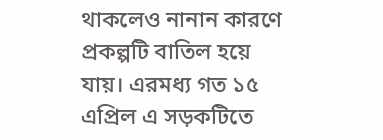থাকলেও নানান কারণে প্রকল্পটি বাতিল হয়ে যায়। এরমধ্য গত ১৫ এপ্রিল এ সড়কটিতে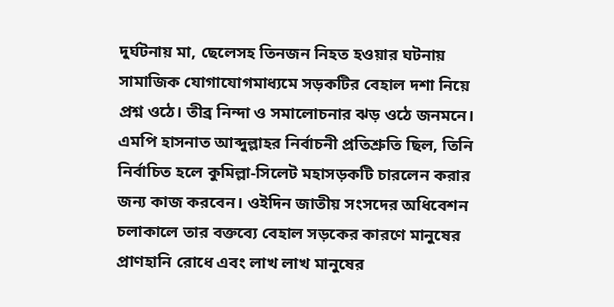দুর্ঘটনায় মা, ছেলেসহ তিনজন নিহত হওয়ার ঘটনায় সামাজিক যোগাযোগমাধ্যমে সড়কটির বেহাল দশা নিয়ে প্রশ্ন ওঠে। তীব্র নিন্দা ও সমালোচনার ঝড় ওঠে জনমনে। এমপি হাসনাত আব্দুল্লাহর নির্বাচনী প্রতিশ্রুতি ছিল, তিনি নির্বাচিত হলে কুমিল্লা-সিলেট মহাসড়কটি চারলেন করার জন্য কাজ করবেন। ওইদিন জাতীয় সংসদের অধিবেশন চলাকালে তার বক্তব্যে বেহাল সড়কের কারণে মানুষের প্রাণহানি রোধে এবং লাখ লাখ মানুষের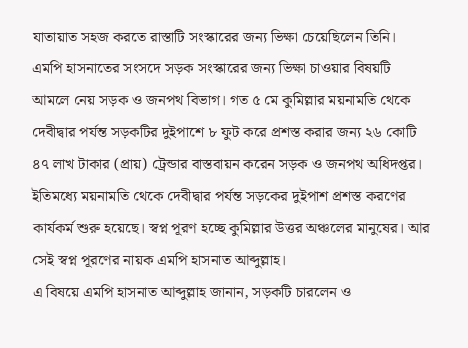যাতায়াত সহজ করতে রাস্তাটি সংস্কারের জন্য ভিক্ষা চেয়েছিলেন তিনি।
এমপি হাসনাতের সংসদে সড়ক সংস্কারের জন্য ভিক্ষা চাওয়ার বিষয়টি আমলে নেয় সড়ক ও জনপথ বিভাগ। গত ৫ মে কুমিল্লার ময়নামতি থেকে দেবীদ্বার পর্যন্ত সড়কটির দুইপাশে ৮ ফুট করে প্রশস্ত করার জন্য ২৬ কোটি ৪৭ লাখ টাকার (প্রায়) ট্রেন্ডার বাস্তবায়ন করেন সড়ক ও জনপথ অধিদপ্তর। ইতিমধ্যে ময়নামতি থেকে দেবীদ্বার পর্যন্ত সড়কের দুইপাশ প্রশস্ত করণের কার্যকর্ম শুরু হয়েছে। স্বপ্ন পূরণ হচ্ছে কুমিল্লার উত্তর অঞ্চলের মানুষের। আর সেই স্বপ্ন পূরণের নায়ক এমপি হাসনাত আব্দুল্লাহ।
এ বিষয়ে এমপি হাসনাত আব্দুল্লাহ জানান, সড়কটি চারলেন ও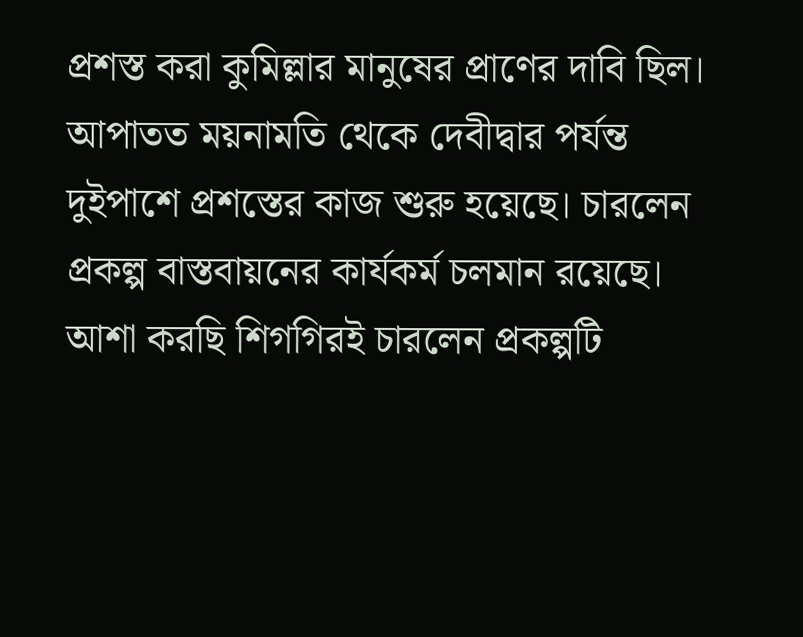প্রশস্ত করা কুমিল্লার মানুষের প্রাণের দাবি ছিল। আপাতত ময়নামতি থেকে দেবীদ্বার পর্যন্ত দুইপাশে প্রশস্তের কাজ শুরু হয়েছে। চারলেন প্রকল্প বাস্তবায়নের কার্যকর্ম চলমান রয়েছে। আশা করছি শিগগিরই চারলেন প্রকল্পটি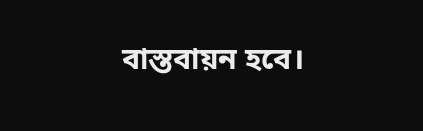বাস্তবায়ন হবে।